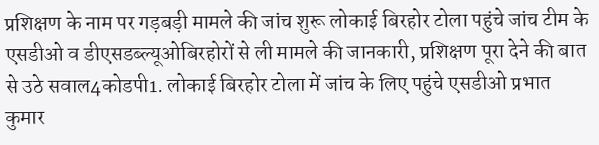प्रशिक्षण के नाम पर गड़बड़ी मामले की जांच शुरू लोकाई बिरहोर टोला पहुंचे जांच टीम के एसडीओ व डीएसडब्ल्यूओबिरहोरों से ली मामले की जानकारी, प्रशिक्षण पूरा देने की बात से उठे सवाल4कोडपी1. लोकाई बिरहोर टोला में जांच के लिए पहुंचे एसडीओ प्रभात कुमार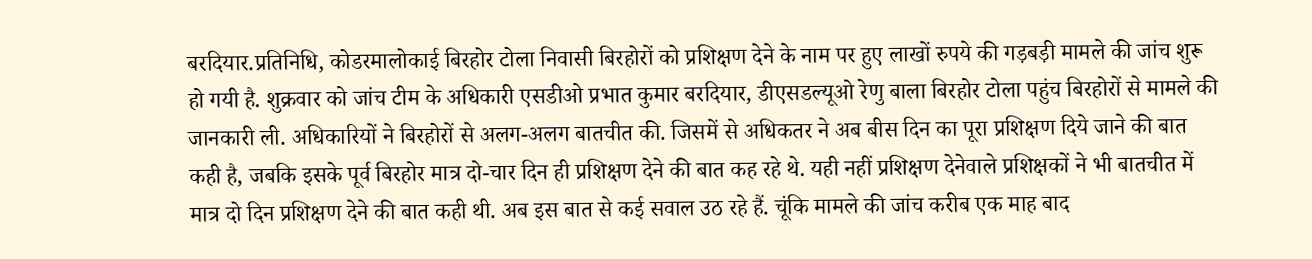बरदियार.प्रतिनिधि, कोडरमालोकाई बिरहोर टोला निवासी बिरहोरों को प्रशिक्षण देने के नाम पर हुए लाखों रुपये की गड़बड़ी मामले की जांच शुरू हो गयी है. शुक्रवार को जांच टीम के अधिकारी एसडीओ प्रभात कुमार बरदियार, डीएसडल्यूओ रेणु बाला बिरहोर टोला पहुंच बिरहोरों से मामले की जानकारी ली. अधिकारियों ने बिरहोरों से अलग-अलग बातचीत की. जिसमें से अधिकतर ने अब बीस दिन का पूरा प्रशिक्षण दिये जाने की बात कही है, जबकि इसके पूर्व बिरहोर मात्र दो-चार दिन ही प्रशिक्षण देने की बात कह रहे थे. यही नहीं प्रशिक्षण देनेवाले प्रशिक्षकों ने भी बातचीत में मात्र दो दिन प्रशिक्षण देने की बात कही थी. अब इस बात से कई सवाल उठ रहे हैं. चूंकि मामले की जांच करीब एक माह बाद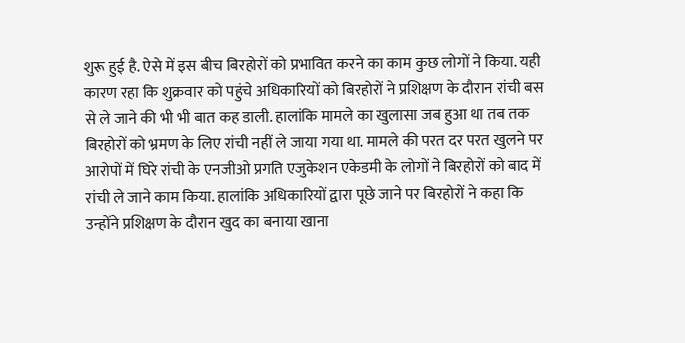शुरू हुई है. ऐसे में इस बीच बिरहोरों को प्रभावित करने का काम कुछ लोगों ने किया. यही कारण रहा कि शुक्रवार को पहुंचे अधिकारियों को बिरहोरों ने प्रशिक्षण के दौरान रांची बस से ले जाने की भी भी बात कह डाली. हालांकि मामले का खुलासा जब हुआ था तब तक बिरहोरों को भ्रमण के लिए रांची नहीं ले जाया गया था. मामले की परत दर परत खुलने पर आरोपों में घिरे रांची के एनजीओ प्रगति एजुकेशन एकेडमी के लोगों ने बिरहोरों को बाद में रांची ले जाने काम किया. हालांकि अधिकारियों द्वारा पूछे जाने पर बिरहोरों ने कहा कि उन्होंने प्रशिक्षण के दौरान खुद का बनाया खाना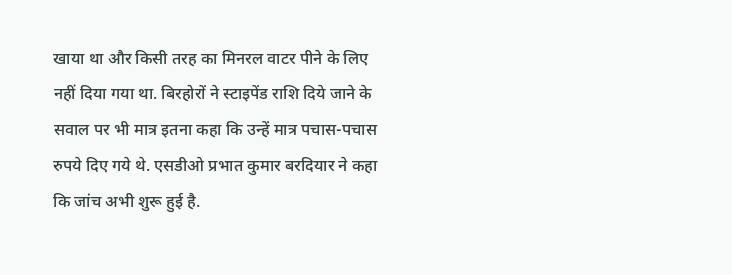खाया था और किसी तरह का मिनरल वाटर पीने के लिए नहीं दिया गया था. बिरहोरों ने स्टाइपेंड राशि दिये जाने के सवाल पर भी मात्र इतना कहा कि उन्हें मात्र पचास-पचास रुपये दिए गये थे. एसडीओ प्रभात कुमार बरदियार ने कहा कि जांच अभी शुरू हुई है.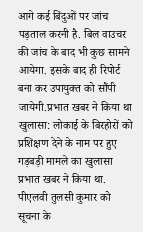आगे कई बिंदुओं पर जांच पड़ताल करनी है. बिल वाउचर की जांच के बाद भी कुछ सामने आयेगा. इसके बाद ही रिपोर्ट बना कर उपायुक्त को सौंपी जायेगी.प्रभात खबर ने किया था खुलासा: लोकाई के बिरहोरों को प्रशिक्षण देने के नाम पर हुए गड़बड़ी मामले का खुलासा प्रभात खबर ने किया था. पीएलवी तुलसी कुमार को सूचना के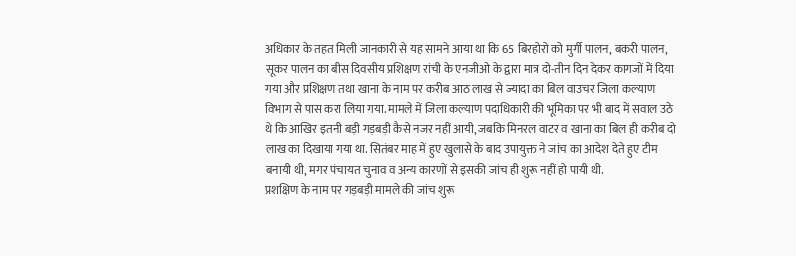अधिकार के तहत मिली जानकारी से यह सामने आया था कि 65 बिरहोरो को मुर्गी पालन, बकरी पालन, सूकर पालन का बीस दिवसीय प्रशिक्षण रांची के एनजीओ के द्वारा मात्र दो-तीन दिन देकर कागजों में दिया गया और प्रशिक्षण तथा खाना के नाम पर करीब आठ लाख से ज्यादा का बिल वाउचर जिला कल्याण विभाग से पास करा लिया गया. मामले में जिला कल्याण पदाधिकारी की भूमिका पर भी बाद में सवाल उठे थे कि आखिर इतनी बड़ी गड़बड़ी कैसे नजर नहीं आयी, जबकि मिनरल वाटर व खाना का बिल ही करीब दो लाख का दिखाया गया था. सितंबर माह में हुए खुलासे के बाद उपायुक्त ने जांच का आदेश देते हुए टीम बनायी थी, मगर पंचायत चुनाव व अन्य कारणों से इसकी जांच ही शुरू नहीं हो पायी थी.
प्रशक्षिण के नाम पर गड़बड़ी मामले की जांच शुरू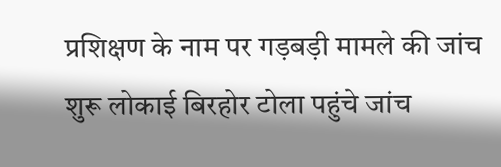प्रशिक्षण के नाम पर गड़बड़ी मामले की जांच शुरू लोकाई बिरहोर टोला पहुंचे जांच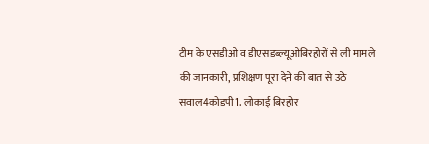टीम के एसडीओ व डीएसडब्ल्यूओबिरहोरों से ली मामले की जानकारी, प्रशिक्षण पूरा देने की बात से उठे सवाल4कोडपी1. लोकाई बिरहोर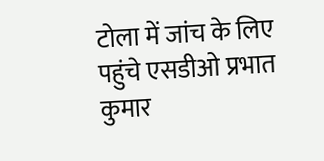टोला में जांच के लिए पहुंचे एसडीओ प्रभात कुमार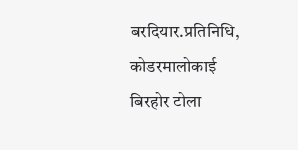बरदियार.प्रतिनिधि, कोडरमालोकाई बिरहोर टोला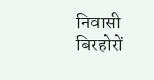निवासी बिरहोरों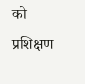को प्रशिक्षण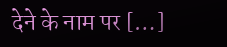देने के नाम पर […]